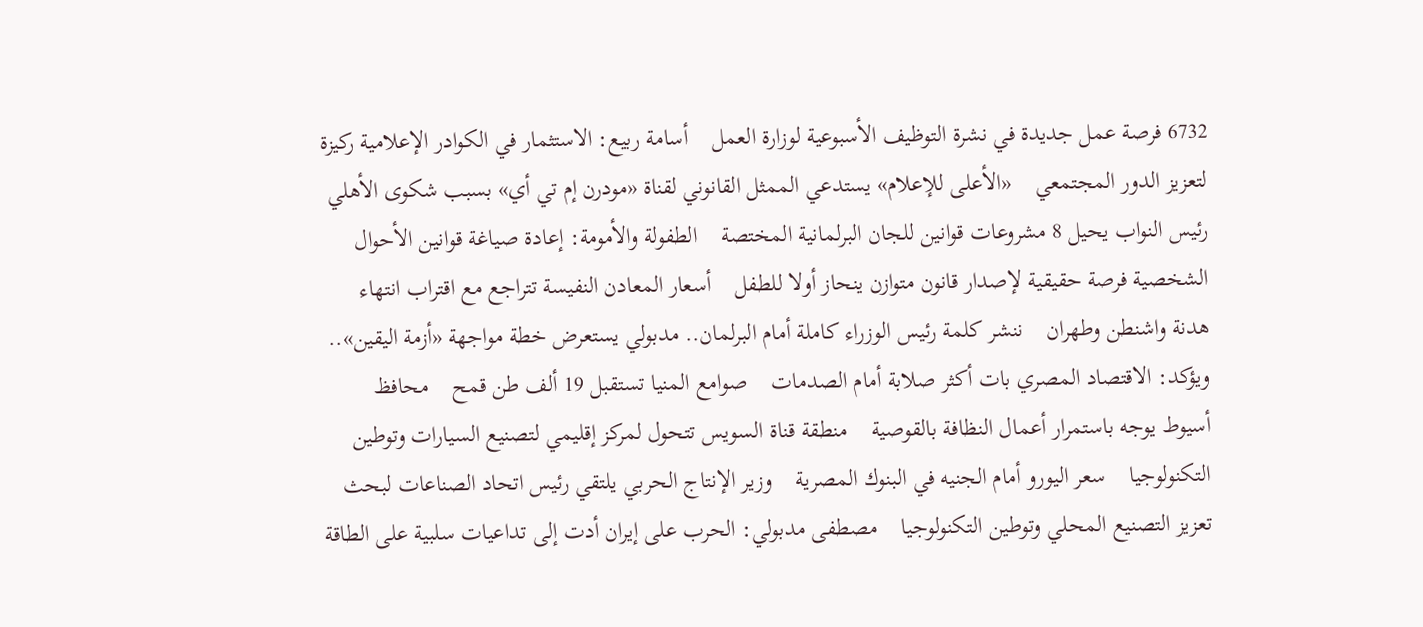6732 فرصة عمل جديدة في نشرة التوظيف الأسبوعية لوزارة العمل    أسامة ربيع: الاستثمار في الكوادر الإعلامية ركيزة لتعزيز الدور المجتمعي    «الأعلى للإعلام» يستدعي الممثل القانوني لقناة «مودرن إم تي أي» بسبب شكوى الأهلي    رئيس النواب يحيل 8 مشروعات قوانين للجان البرلمانية المختصة    الطفولة والأمومة: إعادة صياغة قوانين الأحوال الشخصية فرصة حقيقية لإصدار قانون متوازن ينحاز أولا للطفل    أسعار المعادن النفيسة تتراجع مع اقتراب انتهاء هدنة واشنطن وطهران    ننشر كلمة رئيس الوزراء كاملة أمام البرلمان.. مدبولي يستعرض خطة مواجهة «أزمة اليقين».. ويؤكد: الاقتصاد المصري بات أكثر صلابة أمام الصدمات    صوامع المنيا تستقبل 19 ألف طن قمح    محافظ أسيوط يوجه باستمرار أعمال النظافة بالقوصية    منطقة قناة السويس تتحول لمركز إقليمي لتصنيع السيارات وتوطين التكنولوجيا    سعر اليورو أمام الجنيه في البنوك المصرية    وزير الإنتاج الحربي يلتقي رئيس اتحاد الصناعات لبحث تعزيز التصنيع المحلي وتوطين التكنولوجيا    مصطفى مدبولي: الحرب على إيران أدت إلى تداعيات سلبية على الطاقة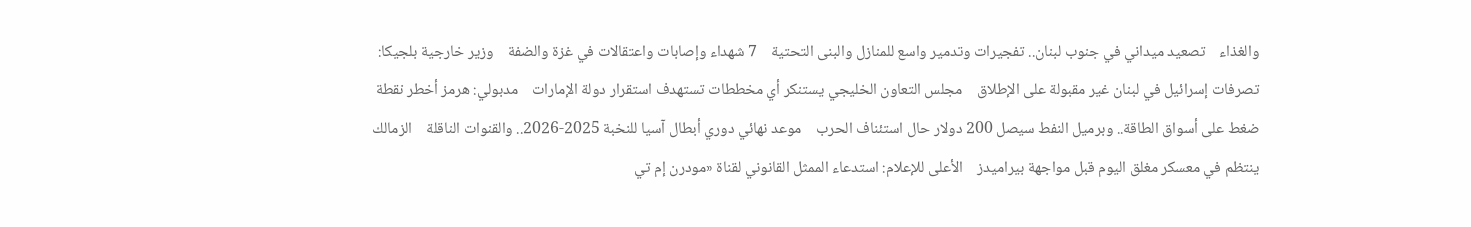والغذاء    تصعيد ميداني في جنوب لبنان.. تفجيرات وتدمير واسع للمنازل والبنى التحتية    7 شهداء وإصابات واعتقالات في غزة والضفة    وزير خارجية بلجيكا: تصرفات إسرائيل في لبنان غير مقبولة على الإطلاق    مجلس التعاون الخليجي يستنكر أي مخططات تستهدف استقرار دولة الإمارات    مدبولي: هرمز أخطر نقطة ضغط على أسواق الطاقة.. وبرميل النفط سيصل 200 دولار حال استئناف الحرب    موعد نهائي دوري أبطال آسيا للنخبة 2025-2026.. والقنوات الناقلة    الزمالك ينتظم في معسكر مغلق اليوم قبل مواجهة بيراميدز    الأعلى للإعلام: استدعاء الممثل القانوني لقناة «مودرن إم تي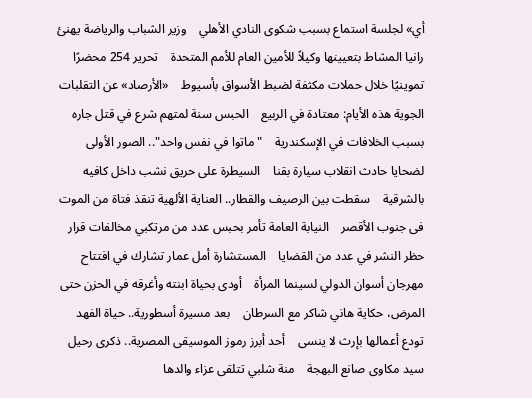أي» لجلسة استماع بسبب شكوى النادي الأهلي    وزير الشباب والرياضة يهنئ رانيا المشاط بتعيينها وكيلاً للأمين العام للأمم المتحدة    تحرير 254 محضرًا تموينيًا خلال حملات مكثفة لضبط الأسواق بأسيوط    «الأرصاد» عن التقلبات الجوية هذه الأيام: معتادة في الربيع    الحبس سنة لمتهم شرع في قتل جاره بسبب الخلافات في الإسكندرية    "ماتوا في نفس واحد".. الصور الأولى لضحايا حادث انقلاب سيارة بقنا    السيطرة على حريق نشب داخل كافيه بالشرقية    سقطت بين الرصيف والقطار.. العناية الألهية تنقذ فتاة من الموت فى جنوب الأقصر    النيابة العامة تأمر بحبس عدد من مرتكبي مخالفات قرار حظر النشر في عدد من القضايا    المستشارة أمل عمار تشارك في افتتاح مهرجان أسوان الدولي لسينما المرأة    أودى بحياة ابنته وأغرقه في الحزن حتى المرض، حكاية هاني شاكر مع السرطان    بعد مسيرة أسطورية.. حياة الفهد تودع أعمالها بإرث لا ينسى    أحد أبرز رموز الموسيقى المصرية.. ذكرى رحيل سيد مكاوى صانع البهجة    منة شلبي تتلقى عزاء والدها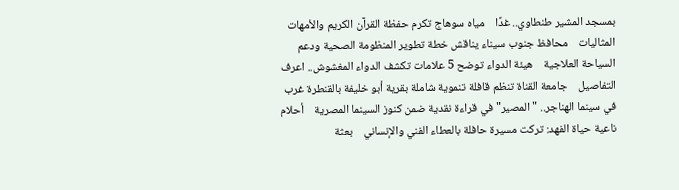بمسجد المشير طنطاوي.. غدًا    مياه سوهاج تكرم حفظة القرآن الكريم والأمهات المثاليات    محافظ جنوب سيناء يناقش خطة تطوير المنظومة الصحية ودعم السياحة العلاجية    هيئة الدواء توضح 5 علامات تكشف الدواء المغشوش.. اعرف التفاصيل    جامعة القناة تنظم قافلة تنموية شاملة بقرية أبو خليفة بالقنطرة غرب    في سينما الهناجر.. "المصير" في قراءة نقدية ضمن كنوز السينما المصرية    أحلام ناعية حياة الفهد: تركت مسيرة حافلة بالعطاء الفني والإنساني    بعثة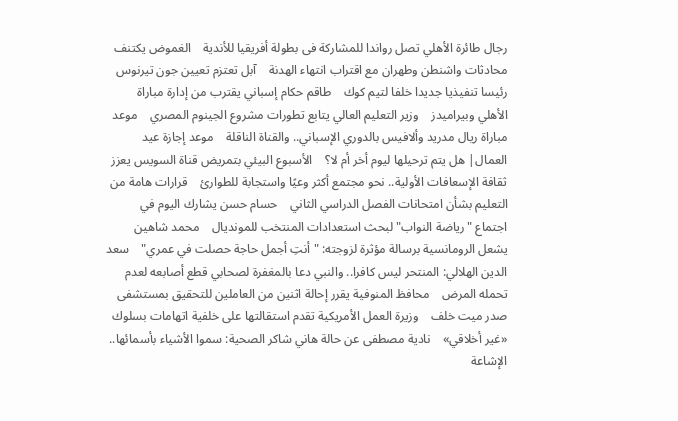رجال طائرة الأهلي تصل رواندا للمشاركة فى بطولة أفريقيا للأندية    الغموض يكتنف محادثات واشنطن وطهران مع اقتراب انتهاء الهدنة    آبل تعتزم تعيين جون تيرنوس رئيسا تنفيذيا جديدا خلفا لتيم كوك    طاقم حكام إسباني يقترب من إدارة مباراة الأهلي وبيراميدز    وزير التعليم العالي يتابع تطورات مشروع الجينوم المصري    موعد مباراة ريال مدريد وألافيس بالدوري الإسباني.. والقناة الناقلة    موعد إجازة عيد العمال| هل يتم ترحيلها ليوم أخر أم لا؟    الأسبوع البيئي بتمريض قناة السويس يعزز ثقافة الإسعافات الأولية.. نحو مجتمع أكثر وعيًا واستجابة للطوارئ    قرارات هامة من التعليم بشأن امتحانات الفصل الدراسي الثاني    حسام حسن يشارك اليوم في اجتماع "رياضة النواب" لبحث استعدادات المنتخب للمونديال    محمد شاهين يشعل الرومانسية برسالة مؤثرة لزوجته: "أنتِ أجمل حاجة حصلت في عمري"    سعد الدين الهلالي: المنتحر ليس كافرا.. والنبي دعا بالمغفرة لصحابي قطع أصابعه لعدم تحمله المرض    محافظ المنوفية يقرر إحالة اثنين من العاملين للتحقيق بمستشفى صدر ميت خلف    وزيرة العمل الأمريكية تقدم استقالتها على خلفية اتهامات بسلوك «غير أخلاقي»    نادية مصطفى عن حالة هاني شاكر الصحية: سموا الأشياء بأسمائها.. الإشاعة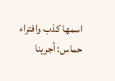اسمها كذب وافتراء    حماس: أجرينا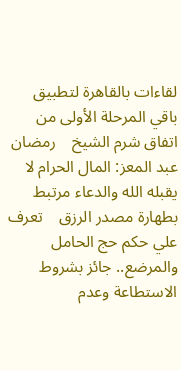لقاءات بالقاهرة لتطبيق باقي المرحلة الأولى من اتفاق شرم الشيخ    رمضان عبد المعز: المال الحرام لا يقبله الله والدعاء مرتبط بطهارة مصدر الرزق    تعرف علي حكم حج الحامل والمرضع.. جائز بشروط الاستطاعة وعدم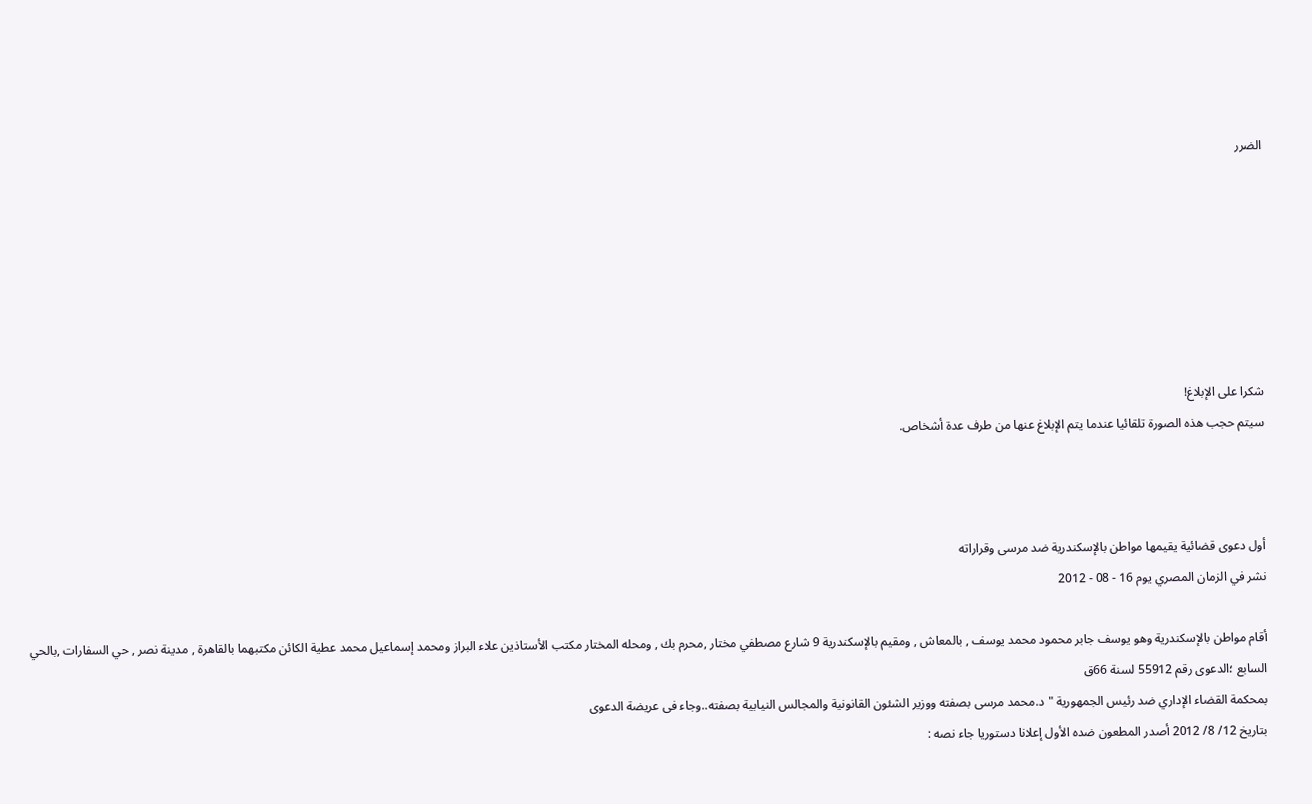الضرر







شكرا على الإبلاغ!
سيتم حجب هذه الصورة تلقائيا عندما يتم الإبلاغ عنها من طرف عدة أشخاص.



أول دعوى قضائية يقيمها مواطن بالإسكندرية ضد مرسى وقراراته
نشر في الزمان المصري يوم 16 - 08 - 2012

أقام مواطن بالإسكندرية وهو يوسف جابر محمود محمد يوسف , بالمعاش , ومقيم بالإسكندرية 9 شارع مصطفي مختار ,محرم بك , ومحله المختار مكتب الأستاذين علاء البراز ومحمد إسماعيل محمد عطية الكائن مكتبهما بالقاهرة , مدينة نصر , حي السفارات ,بالحي السابع ؛الدعوى رقم 55912 لسنة 66ق
بمحكمة القضاء الإداري ضد رئيس الجمهورية "د.محمد مرسى بصفته ووزير الشئون القانونية والمجالس النيابية بصفته..وجاء فى عريضة الدعوى
بتاريخ 12/ 8/ 2012 أصدر المطعون ضده الأول إعلانا دستوريا جاء نصه :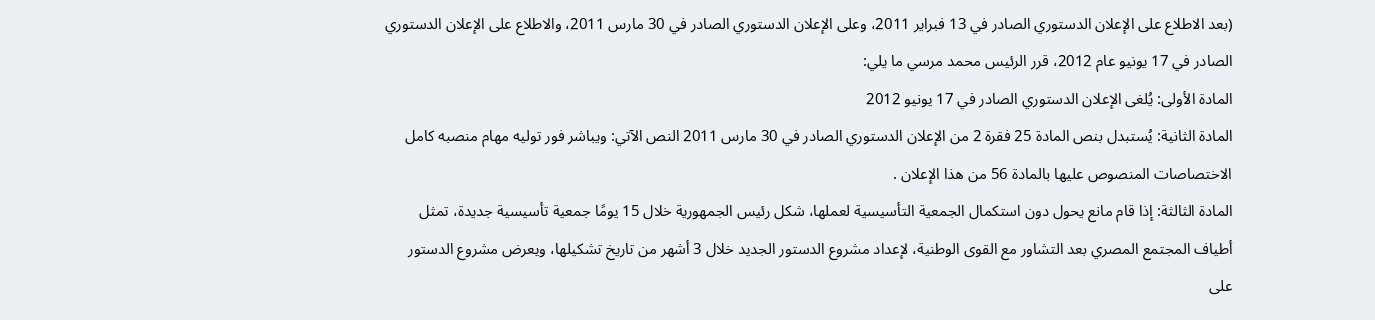(بعد الاطلاع على الإعلان الدستوري الصادر في 13 فبراير 2011، وعلى الإعلان الدستوري الصادر في 30 مارس 2011، والاطلاع على الإعلان الدستوري الصادر في 17 يونيو عام 2012، قرر الرئيس محمد مرسي ما يلي:
المادة الأولى: يُلغى الإعلان الدستوري الصادر في 17 يونيو 2012
المادة الثانية: يُستبدل بنص المادة 25 فقرة 2 من الإعلان الدستوري الصادر في 30 مارس 2011 النص الآتي: ويباشر فور توليه مهام منصبه كامل الاختصاصات المنصوص عليها بالمادة 56 من هذا الإعلان .
المادة الثالثة: إذا قام مانع يحول دون استكمال الجمعية التأسيسية لعملها، شكل رئيس الجمهورية خلال 15 يومًا جمعية تأسيسية جديدة، تمثل أطياف المجتمع المصري بعد التشاور مع القوى الوطنية، لإعداد مشروع الدستور الجديد خلال 3 أشهر من تاريخ تشكيلها، ويعرض مشروع الدستور على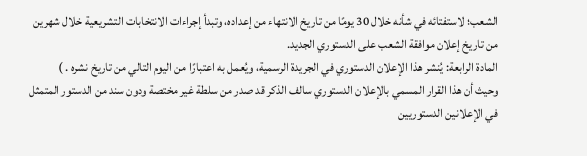الشعب؛ لاستفتائه في شأنه خلال 30 يومًا من تاريخ الانتهاء من إعداده، وتبدأ إجراءات الانتخابات التشريعية خلال شهرين من تاريخ إعلان موافقة الشعب على الدستوري الجديد.
المادة الرابعة: يُنشر هذا الإعلان الدستوري في الجريدة الرسمية، ويُعمل به اعتبارًا من اليوم التالي من تاريخ نشره . )
وحيث أن هذا القرار المسمي بالإعلان الدستوري سالف الذكر قد صدر من سلطة غير مختصة ودون سند من الدستور المتمثل في الإعلانين الدستوريين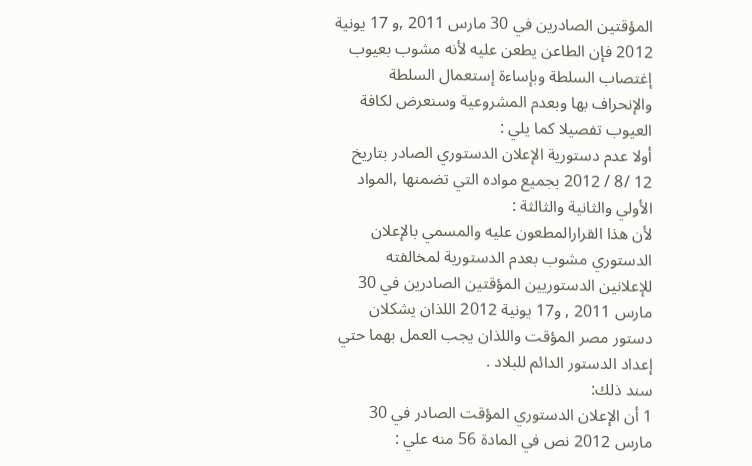المؤقتين الصادرين في 30 مارس 2011 ,و 17 يونية 2012 فإن الطاعن يطعن عليه لأنه مشوب بعيوب إغتصاب السلطة وبإساءة إستعمال السلطة والإنحراف بها وبعدم المشروعية وسنعرض لكافة العيوب تفصيلا كما يلي :
أولا عدم دستورية الإعلان الدستوري الصادر بتاريخ 12 /8 / 2012 بجميع مواده التي تضمنها ,المواد الأولي والثانية والثالثة :
لأن هذا القرارالمطعون عليه والمسمي بالإعلان الدستوري مشوب بعدم الدستورية لمخالفته للإعلانين الدستوريين المؤقتين الصادرين في 30 مارس 2011 , و17 يونية 2012 اللذان يشكلان دستور مصر المؤقت واللذان يجب العمل بهما حتي إعداد الدستور الدائم للبلاد .
سند ذلك:
1 أن الإعلان الدستوري المؤقت الصادر في 30 مارس 2012 نص في المادة 56 منه علي :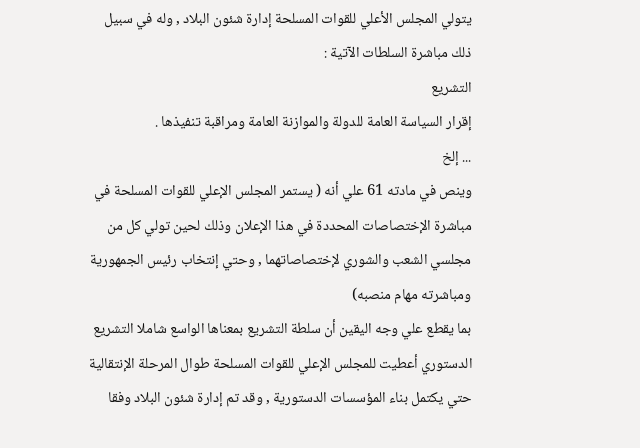يتولي المجلس الأعلي للقوات المسلحة إدارة شئون البلاد , وله في سبيل ذلك مباشرة السلطات الآتية :
التشريع
إقرار السياسة العامة للدولة والموازنة العامة ومراقبة تنفيذها .
... إلخ
وينص في مادته 61 علي أنه ( يستمر المجلس الإعلي للقوات المسلحة في مباشرة الإختصاصات المحددة في هذا الإعلان وذلك لحين تولي كل من مجلسي الشعب والشوري لإختصاصاتهما , وحتي إنتخاب رئيس الجمهورية ومباشرته مهام منصبه)
بما يقطع علي وجه اليقين أن سلطة التشريع بمعناها الواسع شاملا التشريع الدستوري أعطيت للمجلس الإعلي للقوات المسلحة طوال المرحلة الإنتقالية حتي يكتمل بناء المؤسسات الدستورية , وقد تم إدارة شئون البلاد وفقا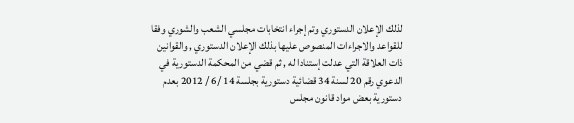لذلك الإعلان الدستوري وتم إجراء انتخابات مجلسي الشعب والشوري وفقا للقواعد والاجراءات المنصوص عليها بذلك الإعلان الدستوري , والقوانين ذات العلاقة التي عدلت إستنادا له , ثم قضي من المحكمة الدستورية في الدعوي رقم 20 لسنة 34 قضائية دستورية بجلسة 14 /6 / 2012 بعدم دستورية بعض مواد قانون مجلس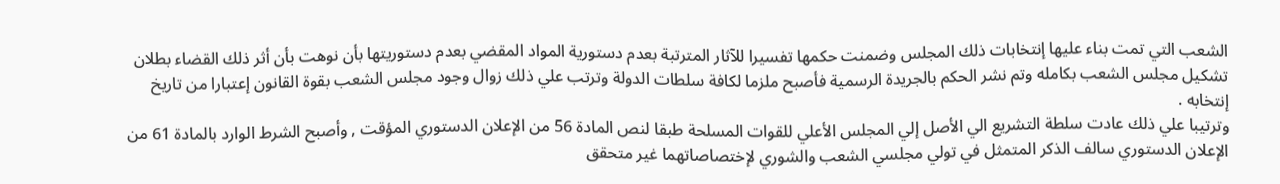الشعب التي تمت بناء عليها إنتخابات ذلك المجلس وضمنت حكمها تفسيرا للآثار المترتبة بعدم دستورية المواد المقضي بعدم دستوريتها بأن نوهت بأن أثر ذلك القضاء بطلان تشكيل مجلس الشعب بكامله وتم نشر الحكم بالجريدة الرسمية فأصبح ملزما لكافة سلطات الدولة وترتب علي ذلك زوال وجود مجلس الشعب بقوة القانون إعتبارا من تاريخ إنتخابه .
وترتيبا علي ذلك عادت سلطة التشريع الي الأصل إلي المجلس الأعلي للقوات المسلحة طبقا لنص المادة 56 من الإعلان الدستوري المؤقت , وأصبح الشرط الوارد بالمادة 61 من الإعلان الدستوري سالف الذكر المتمثل في تولي مجلسي الشعب والشوري لإختصاصاتهما غير متحقق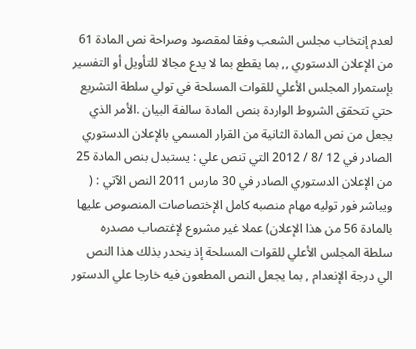لعدم إنتخاب مجلس الشعب وفقا لمقصود وصراحة نص المادة 61 من الإعلان الدستوري ,, بما يقطع بما لا يدع مجالا للتأويل أو التفسير بإستمرار المجلس الأعلي للقوات المسلحة في تولي سلطة التشريع حتي تتحقق الشروط الواردة بنص المادة سالفة البيان .الأمر الذي يجعل من نص المادة الثانية من القرار المسمي بالإعلان الدستوري الصادر في 12 /8 / 2012 التي تنص علي : يستبدل بنص المادة 25 من الإعلان الدستوري الصادر في 30 مارس 2011 النص الآتي : ( ويباشر فور توليه مهام منصبه كامل الإختصاصات المنصوص عليها بالمادة 56 من هذا الإعلان) عملا غير مشروع لإغتصاب مصدره سلطة المجلس الأعلي للقوات المسلحة إذ ينحدر بذلك هذا النص الي درجة الإنعدام , بما يجعل النص المطعون فيه خارجا علي الدستور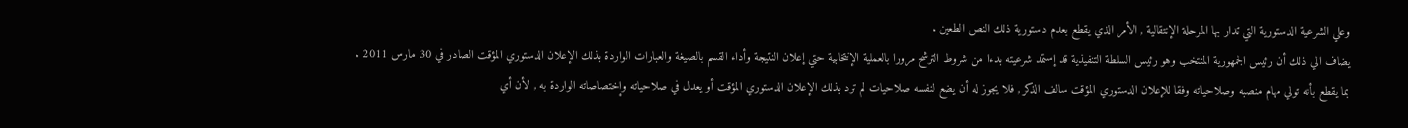وعلي الشرعية الدستورية التي تدار بها المرحلة الإنتقالية , الأمر الذي يقطع بعدم دستورية ذلك النص الطعين .
يضاف الي ذلك أن رئيس الجمهورية المنتخب وهو رئيس السلطة التنفيذية قد إستمد شرعيته بدءا من شروط الترشح مرورا بالعملية الإنتخابية حتي إعلان النتيجة وأداء القسم بالصيغة والعبارات الواردة بذلك الإعلان الدستوري المؤقت الصادر في 30 مارس 2011 .
بما يقطع بأنه تولي مهام منصبه وصلاحياته وفقا للإعلان الدستوري المؤقت سالف الذكر , فلا يجوز له أن يضع لنفسه صلاحيات لم ترد بذلك الإعلان الدستوري المؤقت أو يعدل في صلاحياته وإختصاصاته الواردة به , لأن أي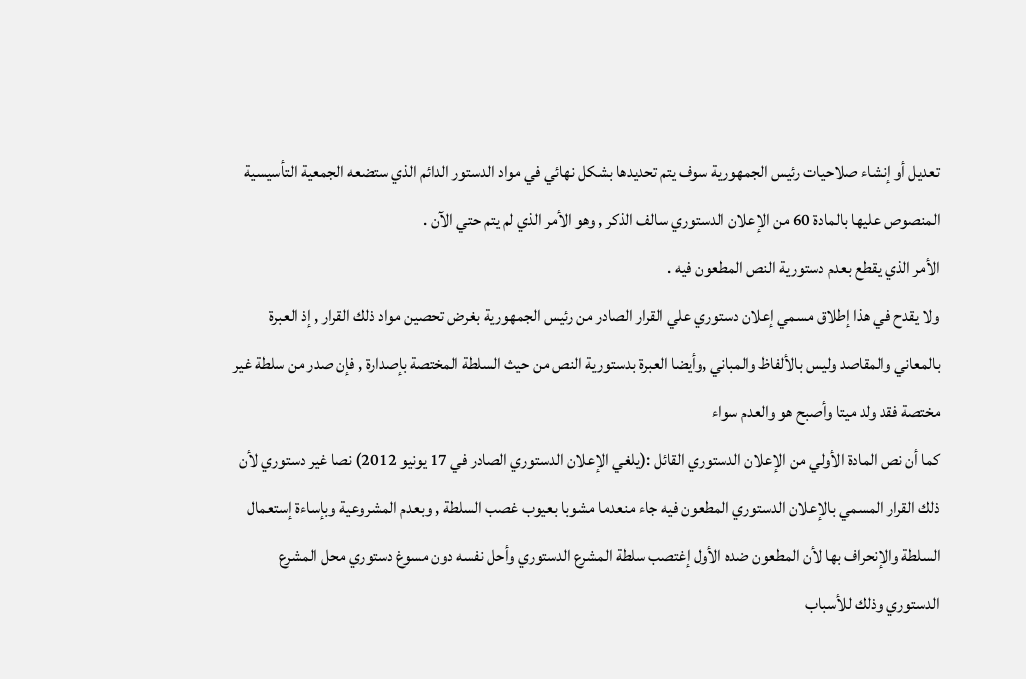تعديل أو إنشاء صلاحيات رئيس الجمهورية سوف يتم تحديدها بشكل نهائي في مواد الدستور الدائم الذي ستضعه الجمعية التأسيسية المنصوص عليها بالمادة 60 من الإعلان الدستوري سالف الذكر , وهو الأمر الذي لم يتم حتي الآن .
الأمر الذي يقطع بعدم دستورية النص المطعون فيه .
ولا يقدح في هذا إطلاق مسمي إعلان دستوري علي القرار الصادر من رئيس الجمهورية بغرض تحصين مواد ذلك القرار , إذ العبرة بالمعاني والمقاصد وليس بالألفاظ والمباني ,وأيضا العبرة بدستورية النص من حيث السلطة المختصة بإصدارة , فإن صدر من سلطة غير مختصة فقد ولد ميتا وأصبح هو والعدم سواء
كما أن نص المادة الأولي من الإعلان الدستوري القائل :(يلغي الإعلان الدستوري الصادر في 17 يونيو 2012) نصا غير دستوري لأن ذلك القرار المسمي بالإعلان الدستوري المطعون فيه جاء منعدما مشوبا بعيوب غصب السلطة , وبعدم المشروعية وبإساءة إستعمال السلطة والإنحراف بها لأن المطعون ضده الأول إغتصب سلطة المشرع الدستوري وأحل نفسه دون مسوغ دستوري محل المشرع الدستوري وذلك للأسباب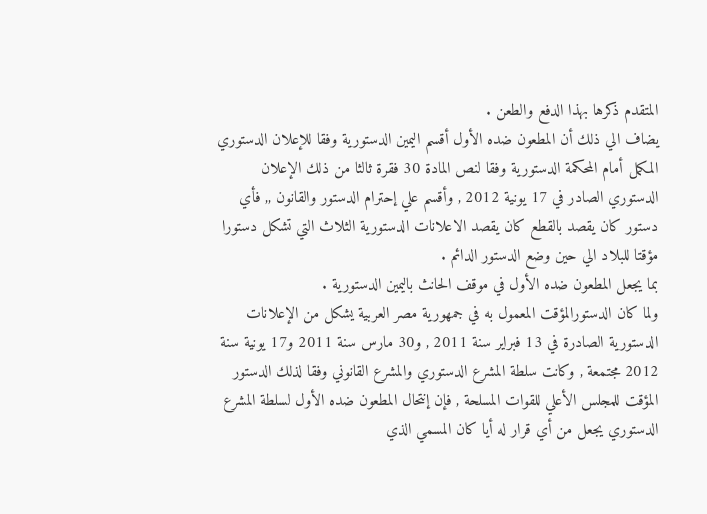المتقدم ذكرها بهذا الدفع والطعن .
يضاف الي ذلك أن المطعون ضده الأول أقسم اليمين الدستورية وفقا للإعلان الدستوري المكمل أمام المحكمة الدستورية وفقا لنص المادة 30 فقرة ثالثا من ذلك الإعلان الدستوري الصادر في 17 يونية 2012 , وأقسم علي إحترام الدستور والقانون ,, فأي دستور كان يقصد بالقطع كان يقصد الاعلانات الدستورية الثلاث التي تشكل دستورا مؤقتا للبلاد الي حين وضع الدستور الدائم .
بما يجعل المطعون ضده الأول في موقف الحانث باليمين الدستورية .
ولما كان الدستورالمؤقت المعمول به في جمهورية مصر العربية يشكل من الإعلانات الدستورية الصادرة في 13 فبراير سنة 2011 , و30 مارس سنة 2011 و17 يونية سنة 2012 مجتمعة , وكانت سلطة المشرع الدستوري والمشرع القانوني وفقا لذلك الدستور المؤقت للمجلس الأعلي للقوات المسلحة , فإن إنتحال المطعون ضده الأول لسلطة المشرع الدستوري يجعل من أي قرار له أيا كان المسمي الذي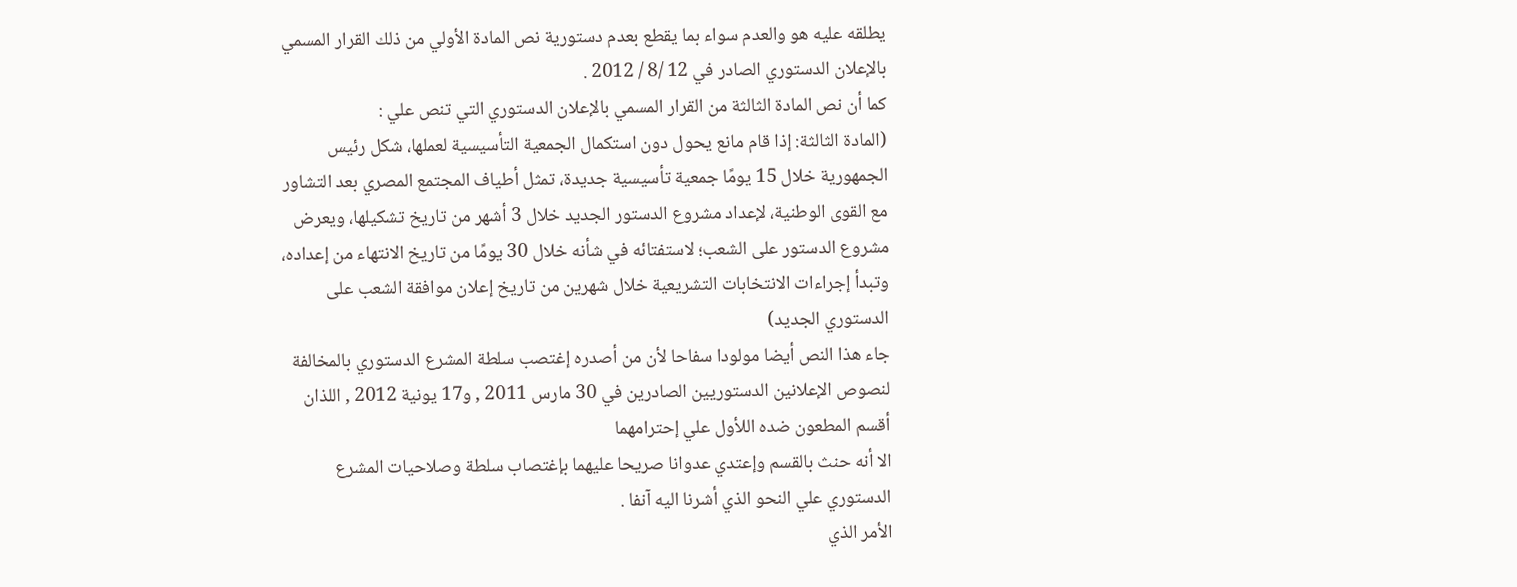يطلقه عليه هو والعدم سواء بما يقطع بعدم دستورية نص المادة الأولي من ذلك القرار المسمي بالإعلان الدستوري الصادر في 12 /8 / 2012 .
كما أن نص المادة الثالثة من القرار المسمي بالإعلان الدستوري التي تنص علي :
(المادة الثالثة: إذا قام مانع يحول دون استكمال الجمعية التأسيسية لعملها، شكل رئيس الجمهورية خلال 15 يومًا جمعية تأسيسية جديدة، تمثل أطياف المجتمع المصري بعد التشاور مع القوى الوطنية، لإعداد مشروع الدستور الجديد خلال 3 أشهر من تاريخ تشكيلها، ويعرض مشروع الدستور على الشعب؛ لاستفتائه في شأنه خلال 30 يومًا من تاريخ الانتهاء من إعداده، وتبدأ إجراءات الانتخابات التشريعية خلال شهرين من تاريخ إعلان موافقة الشعب على الدستوري الجديد)
جاء هذا النص أيضا مولودا سفاحا لأن من أصدره إغتصب سلطة المشرع الدستوري بالمخالفة لنصوص الإعلانين الدستوريين الصادرين في 30 مارس 2011 , و17 يونية 2012 , اللذان أقسم المطعون ضده اللأول علي إحترامهما
الا أنه حنث بالقسم وإعتدي عدوانا صريحا عليهما بإغتصاب سلطة وصلاحيات المشرع الدستوري علي النحو الذي أشرنا اليه آنفا .
الأمر الذي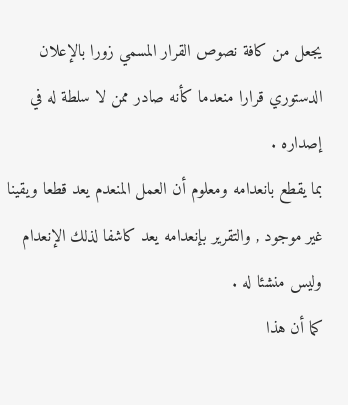يجعل من كافة نصوص القرار المسمي زورا بالإعلان الدستوري قرارا منعدما كأنه صادر ممن لا سلطة له في إصداره .
بما يقطع بانعدامه ومعلوم أن العمل المنعدم يعد قطعا ويقينا غير موجود , والتقرير بإنعدامه يعد كاشفا لذلك الإنعدام وليس منشئا له .
كما أن هذا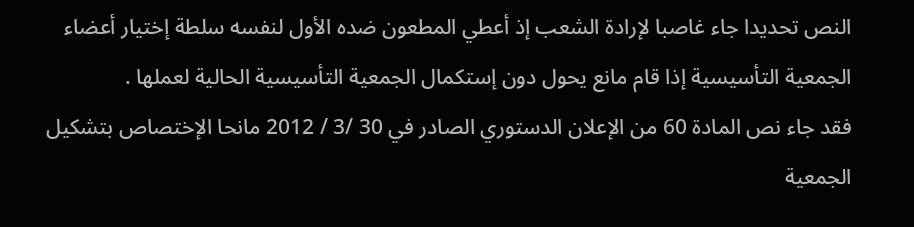النص تحديدا جاء غاصبا لإرادة الشعب إذ أعطي المطعون ضده الأول لنفسه سلطة إختيار أعضاء الجمعية التأسيسية إذا قام مانع يحول دون إستكمال الجمعية التأسيسية الحالية لعملها .
فقد جاء نص المادة 60 من الإعلان الدستوري الصادر في 30 /3 / 2012 مانحا الإختصاص بتشكيل الجمعية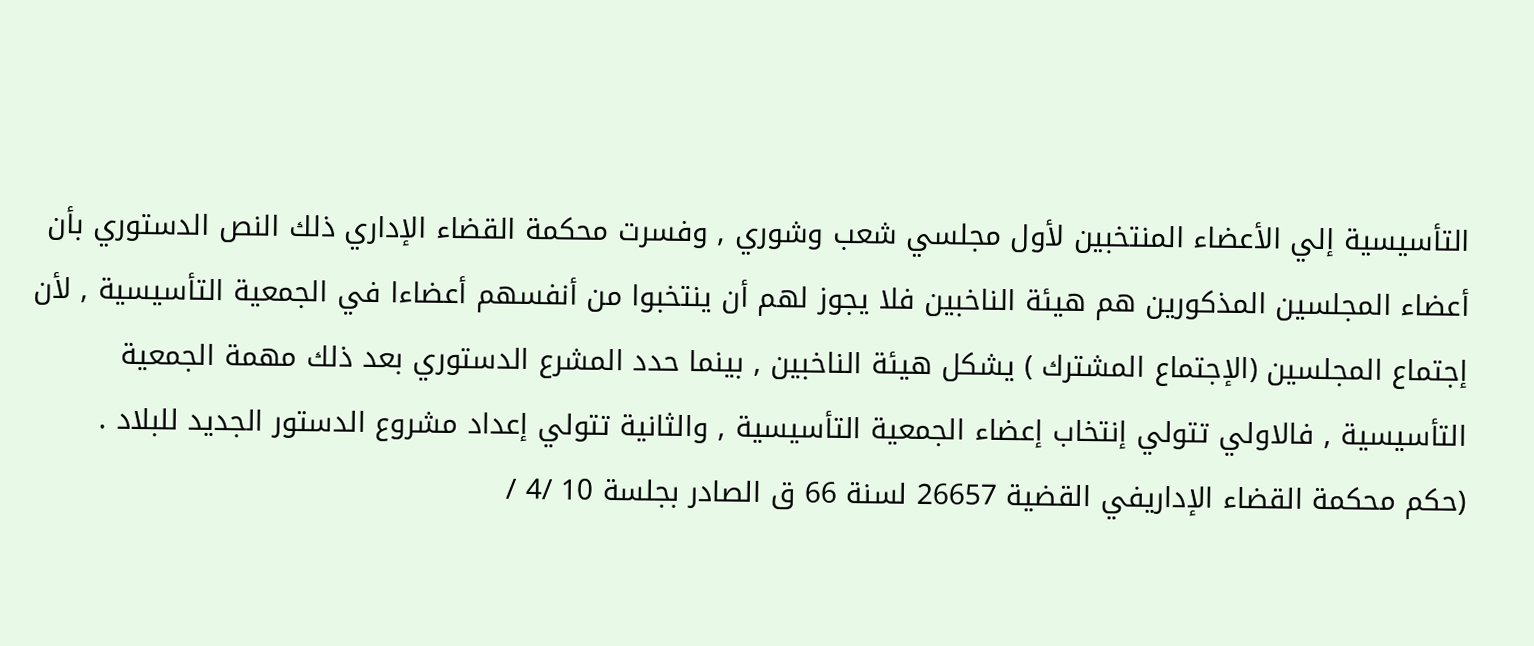التأسيسية إلي الأعضاء المنتخبين لأول مجلسي شعب وشوري , وفسرت محكمة القضاء الإداري ذلك النص الدستوري بأن أعضاء المجلسين المذكورين هم هيئة الناخبين فلا يجوز لهم أن ينتخبوا من أنفسهم أعضاءا في الجمعية التأسيسية , لأن إجتماع المجلسين (الإجتماع المشترك ) يشكل هيئة الناخبين , بينما حدد المشرع الدستوري بعد ذلك مهمة الجمعية التأسيسية , فالاولي تتولي إنتخاب إعضاء الجمعية التأسيسية , والثانية تتولي إعداد مشروع الدستور الجديد للبلاد .
(حكم محكمة القضاء الإداريفي القضية 26657 لسنة 66 ق الصادر بجلسة 10 /4 /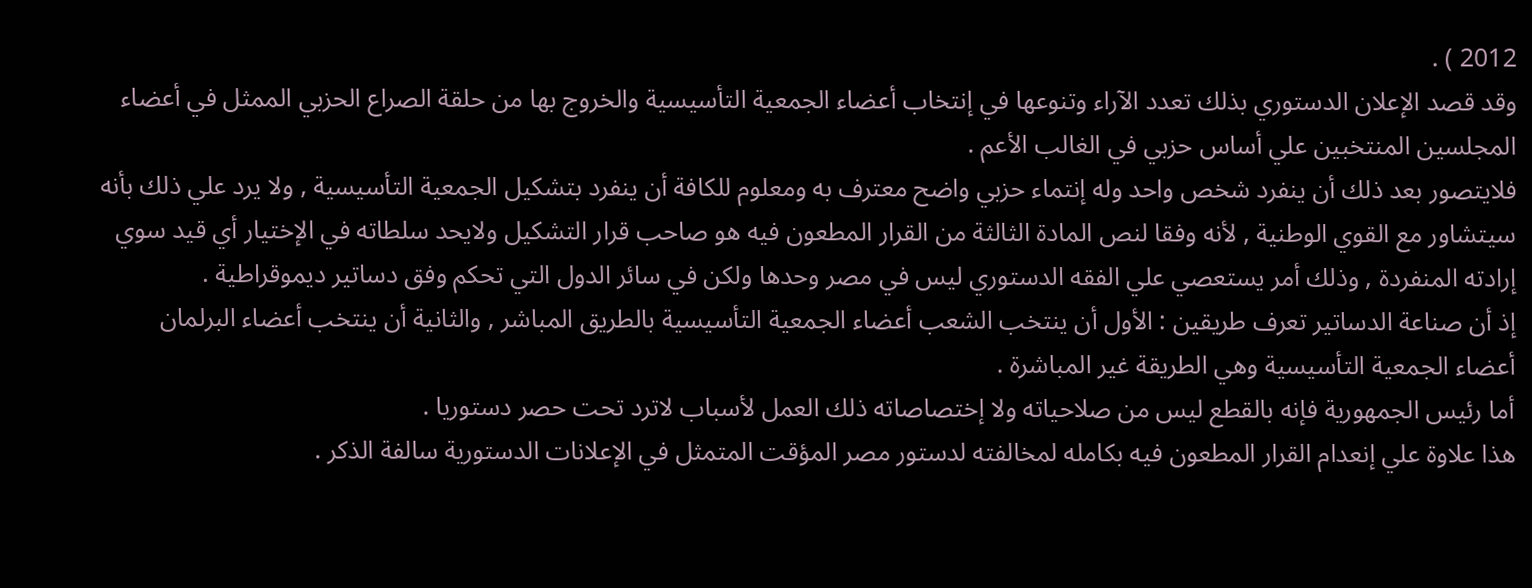2012 ) .
وقد قصد الإعلان الدستوري بذلك تعدد الآراء وتنوعها في إنتخاب أعضاء الجمعية التأسيسية والخروج بها من حلقة الصراع الحزبي الممثل في أعضاء المجلسين المنتخبين علي أساس حزبي في الغالب الأعم .
فلايتصور بعد ذلك أن ينفرد شخص واحد وله إنتماء حزبي واضح معترف به ومعلوم للكافة أن ينفرد بتشكيل الجمعية التأسيسية , ولا يرد علي ذلك بأنه سيتشاور مع القوي الوطنية , لأنه وفقا لنص المادة الثالثة من القرار المطعون فيه هو صاحب قرار التشكيل ولايحد سلطاته في الإختيار أي قيد سوي إرادته المنفردة , وذلك أمر يستعصي علي الفقه الدستوري ليس في مصر وحدها ولكن في سائر الدول التي تحكم وفق دساتير ديموقراطية .
إذ أن صناعة الدساتير تعرف طريقين : الأول أن ينتخب الشعب أعضاء الجمعية التأسيسية بالطريق المباشر , والثانية أن ينتخب أعضاء البرلمان أعضاء الجمعية التأسيسية وهي الطريقة غير المباشرة .
أما رئيس الجمهورية فإنه بالقطع ليس من صلاحياته ولا إختصاصاته ذلك العمل لأسباب لاترد تحت حصر دستوريا .
هذا علاوة علي إنعدام القرار المطعون فيه بكامله لمخالفته لدستور مصر المؤقت المتمثل في الإعلانات الدستورية سالفة الذكر .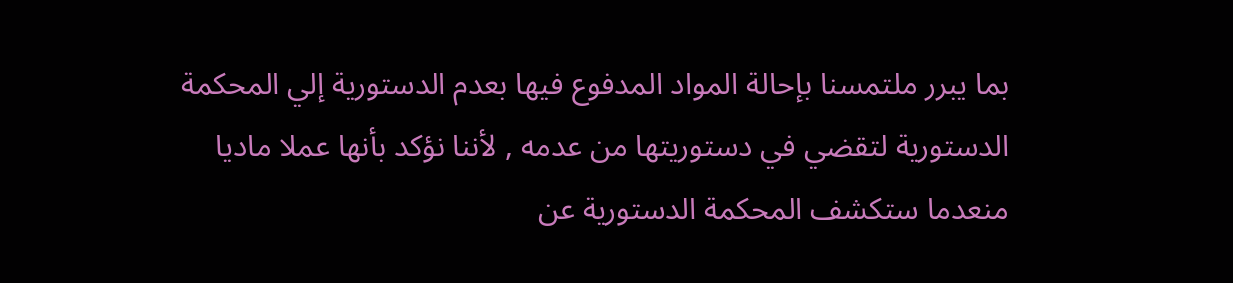بما يبرر ملتمسنا بإحالة المواد المدفوع فيها بعدم الدستورية إلي المحكمة الدستورية لتقضي في دستوريتها من عدمه , لأننا نؤكد بأنها عملا ماديا منعدما ستكشف المحكمة الدستورية عن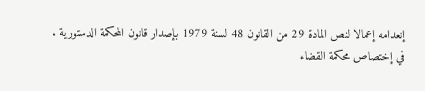إنعدامه إعمالا لنص المادة 29 من القانون 48 لسنة 1979 بإصدار قانون المحكمة الدستورية .
في إختصاص محكمة القضاء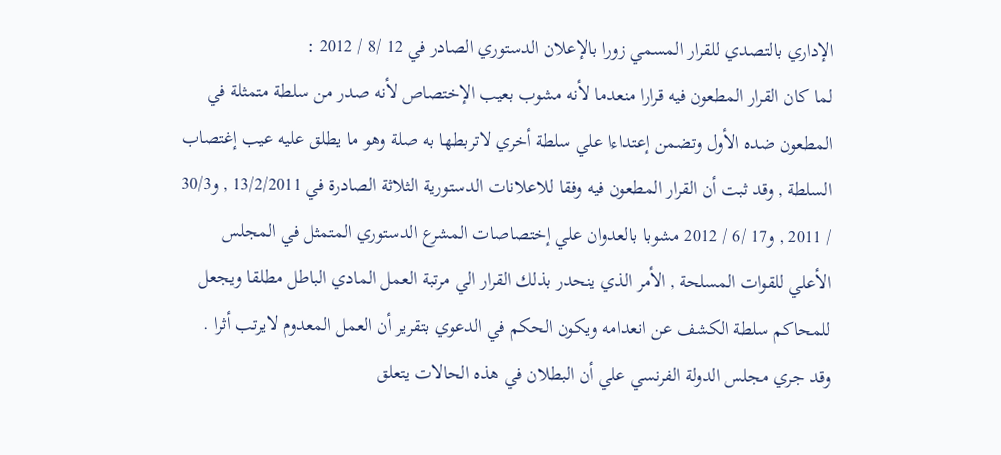الإداري بالتصدي للقرار المسمي زورا بالإعلان الدستوري الصادر في 12 /8 / 2012 :
لما كان القرار المطعون فيه قرارا منعدما لأنه مشوب بعيب الإختصاص لأنه صدر من سلطة متمثلة في المطعون ضده الأول وتضمن إعتداءا علي سلطة أخري لاتربطها به صلة وهو ما يطلق عليه عيب إغتصاب السلطة , وقد ثبت أن القرار المطعون فيه وفقا للاعلانات الدستورية الثلاثة الصادرة في 13/2/2011 , و30/3 / 2011 , و17 /6 / 2012 مشوبا بالعدوان علي إختصاصات المشرع الدستوري المتمثل في المجلس الأعلي للقوات المسلحة , الأمر الذي ينحدر بذلك القرار الي مرتبة العمل المادي الباطل مطلقا ويجعل للمحاكم سلطة الكشف عن انعدامه ويكون الحكم في الدعوي بتقرير أن العمل المعدوم لايرتب أثرا .
وقد جري مجلس الدولة الفرنسي علي أن البطلان في هذه الحالات يتعلق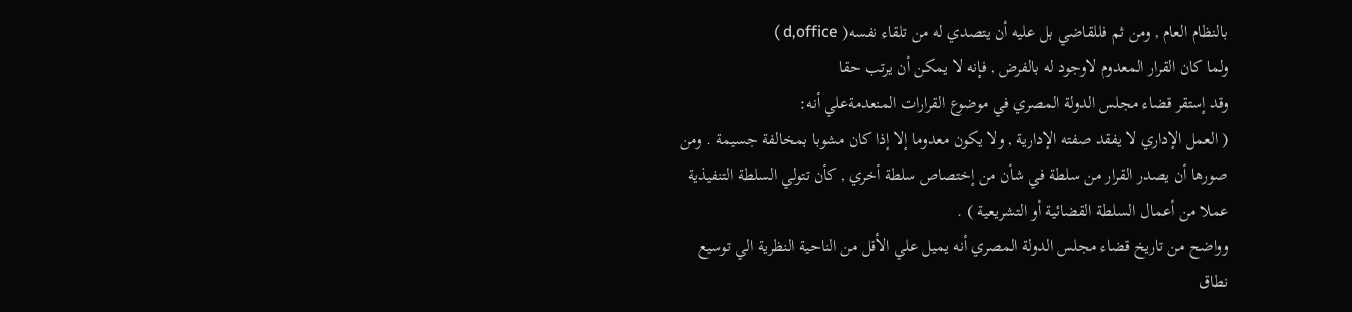بالنظام العام , ومن ثم فللقاضي بل عليه أن يتصدي له من تلقاء نفسه( d,office )
ولما كان القرار المعدوم لاوجود له بالفرض , فإنه لا يمكن أن يرتب حقا
وقد إستقر قضاء مجلس الدولة المصري في موضوع القرارات المنعدمةعلي أنه:
( العمل الإداري لا يفقد صفته الإدارية , ولا يكون معدوما إلا إذا كان مشوبا بمخالفة جسيمة . ومن صورها أن يصدر القرار من سلطة في شأن من إختصاص سلطة أخري , كأن تتولي السلطة التنفيذية عملا من أعمال السلطة القضائية أو التشريعية ) .
وواضح من تاريخ قضاء مجلس الدولة المصري أنه يميل علي الأقل من الناحية النظرية الي توسيع نطاق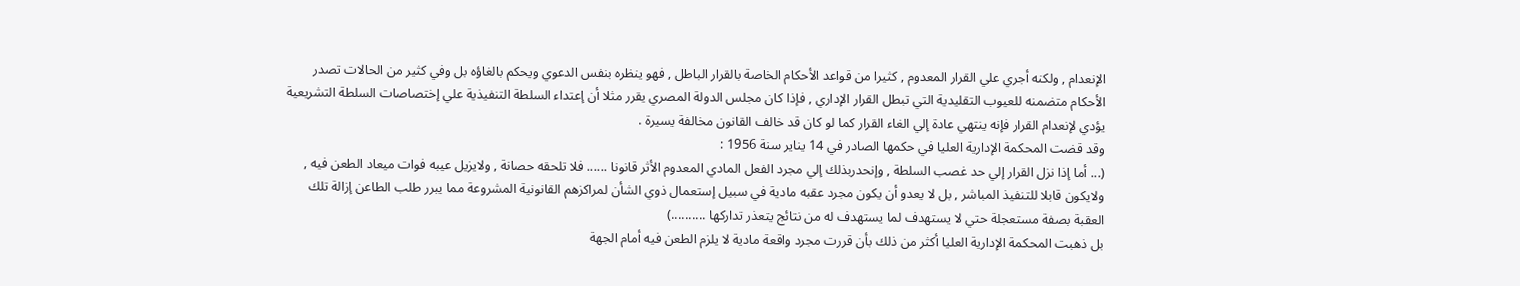الإنعدام , ولكنه أجري علي القرار المعدوم , كثيرا من قواعد الأحكام الخاصة بالقرار الباطل , فهو ينظره بنفس الدعوي ويحكم بالغاؤه بل وفي كثير من الحالات تصدر الأحكام متضمنه للعيوب التقليدية التي تبطل القرار الإداري , فإذا كان مجلس الدولة المصري يقرر مثلا أن إعتداء السلطة التنفيذية علي إختصاصات السلطة التشريعية يؤدي لإنعدام القرار فإنه ينتهي عادة إلي الغاء القرار كما لو كان قد خالف القانون مخالفة يسيرة .
وقد قضت المحكمة الإدارية العليا في حكمها الصادر في 14 يناير سنة 1956 :
(... أما إذا نزل القرار إلي حد غصب السلطة , وإنحدربذلك إلي مجرد الفعل المادي المعدوم الأثر قانونا ...... فلا تلحقه حصانة , ولايزيل عيبه فوات ميعاد الطعن فيه , ولايكون قابلا للتنفيذ المباشر , بل لا يعدو أن يكون مجرد عقبه مادية في سبيل إستعمال ذوي الشأن لمراكزهم القانونية المشروعة مما يبرر طلب الطاعن إزالة تلك العقبة بصفة مستعجلة حتي لا يستهدف لما يستهدف له من نتائج يتعذر تداركها ..........)
بل ذهبت المحكمة الإدارية العليا أكثر من ذلك بأن قررت مجرد واقعة مادية لا يلزم الطعن فيه أمام الجهة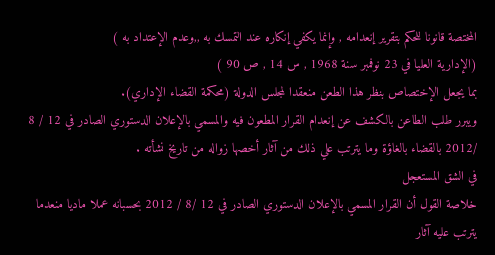المختصة قانونا للحكم بتقرير إنعدامه , وإنما يكفي إنكاره عند التمسك به ,,وعدم الإعتداد به )
(الإدارية العليا في 23 نوفمبر سنة 1968 , س 14 , ص 90 )
بما يجعل الإختصاص بنظر هذا الطعن منعقدا لمجلس الدولة (محكمة القضاء الإداري).
ويبرر طلب الطاعن بالكشف عن إنعدام القرار المطعون فيه والمسمي بالإعلان الدستوري الصادر في 12 / 8 /2012 بالقضاء بالغاؤة وما يترتب علي ذلك من آثار أخصها زواله من تاريخ نشأته .
في الشق المستعجل
خلاصة القول أن القرار المسمي بالإعلان الدستوري الصادر في 12 /8 / 2012 بحسبانه عملا ماديا منعدما يترتب عليه آثار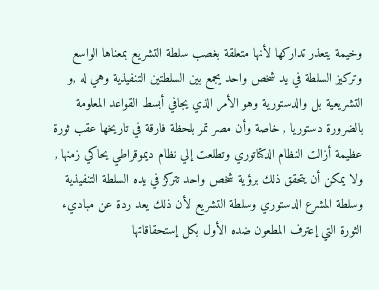وخيمة يتعذر تداركها لأنها متعلقة بغصب سلطة التشريع بمعناها الواسع وتركيز السلطة في يد شخص واحد يجمع بين السلطتين التنفيذية وهي له ,و التشريعية بل والدستورية وهو الأمر الذي يجافي أبسط القواعد المعلومة بالضرورة دستوريا , خاصة وأن مصر تمر بلحظة فارقة في تاريخها عقب ثورة عظيمة أزالت النظام الدكتاتوري وتطلعت إلي نظام ديموقراطي يحاكي زمنها , ولا يمكن أن يتحقق ذلك برؤية شخص واحد تتركز في يده السلطة التنفيذية وسلطة المشرع الدستوري وسلطة التشريع لأن ذلك يعد ردة عن مباديء الثورة التي إعترف المطعون ضده الأول بكل إستحقاقاتها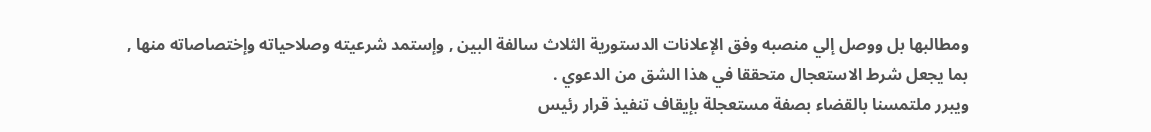ومطالبها بل ووصل إلي منصبه وفق الإعلانات الدستورية الثلاث سالفة البين , وإستمد شرعيته وصلاحياته وإختصاصاته منها , بما يجعل شرط الاستعجال متحققا في هذا الشق من الدعوي .
ويبرر ملتمسنا بالقضاء بصفة مستعجلة بإيقاف تنفيذ قرار رئيس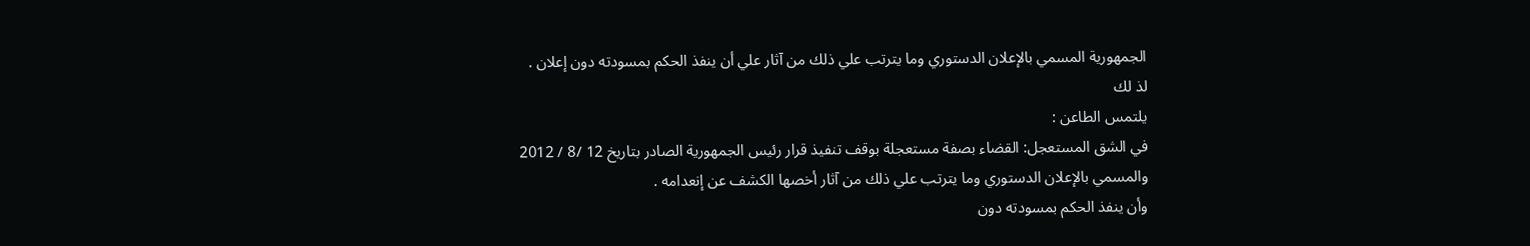الجمهورية المسمي بالإعلان الدستوري وما يترتب علي ذلك من آثار علي أن ينفذ الحكم بمسودته دون إعلان .
لذ لك
يلتمس الطاعن :
في الشق المستعجل: القضاء بصفة مستعجلة بوقف تنفيذ قرار رئيس الجمهورية الصادر بتاريخ 12 /8 / 2012 والمسمي بالإعلان الدستوري وما يترتب علي ذلك من آثار أخصها الكشف عن إنعدامه .
وأن ينفذ الحكم بمسودته دون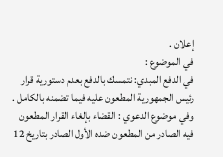إعلان .
في الموضوع :
في الدفع المبدي: نتمسك بالدفع بعدم دستورية قرار رئيس الجمهورية المطعون عليه فيما تضمنه بالكامل .
وفي موضوع الدعوي : القضاء بإلغاء القرار المطعون فيه الصادر من المطعون ضده الأول الصادر بتاريخ 12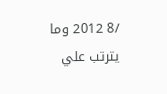/8 2012 وما يترتب علي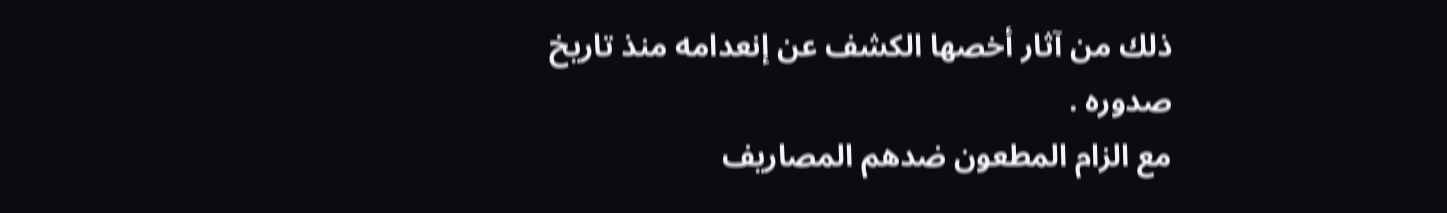ذلك من آثار أخصها الكشف عن إنعدامه منذ تاريخ صدوره .
مع الزام المطعون ضدهم المصاريف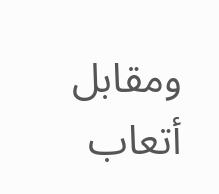ومقابل أتعاب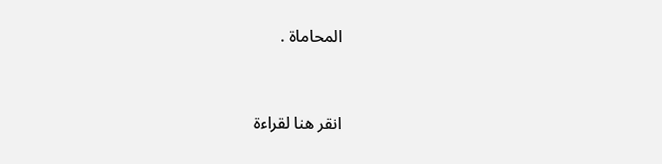المحاماة .


انقر هنا لقراءة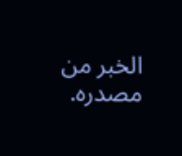الخبر من مصدره.